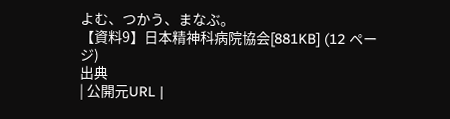よむ、つかう、まなぶ。
【資料9】日本精神科病院協会[881KB] (12 ページ)
出典
| 公開元URL |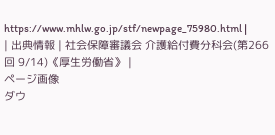https://www.mhlw.go.jp/stf/newpage_75980.html |
| 出典情報 | 社会保障審議会 介護給付費分科会(第266回 9/14)《厚生労働省》 |
ページ画像
ダウ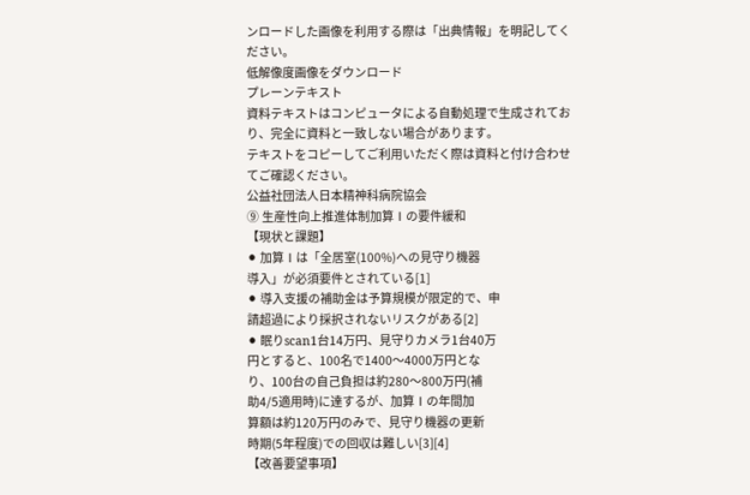ンロードした画像を利用する際は「出典情報」を明記してください。
低解像度画像をダウンロード
プレーンテキスト
資料テキストはコンピュータによる自動処理で生成されており、完全に資料と一致しない場合があります。
テキストをコピーしてご利用いただく際は資料と付け合わせてご確認ください。
公益社団法人日本精神科病院協会
⑨ 生産性向上推進体制加算Ⅰの要件緩和
【現状と課題】
⚫ 加算Ⅰは「全居室(100%)への見守り機器
導入」が必須要件とされている[1]
⚫ 導入支援の補助金は予算規模が限定的で、申
請超過により採択されないリスクがある[2]
⚫ 眠りscan1台14万円、見守りカメラ1台40万
円とすると、100名で1400〜4000万円とな
り、100台の自己負担は約280〜800万円(補
助4/5適用時)に達するが、加算Ⅰの年間加
算額は約120万円のみで、見守り機器の更新
時期(5年程度)での回収は難しい[3][4]
【改善要望事項】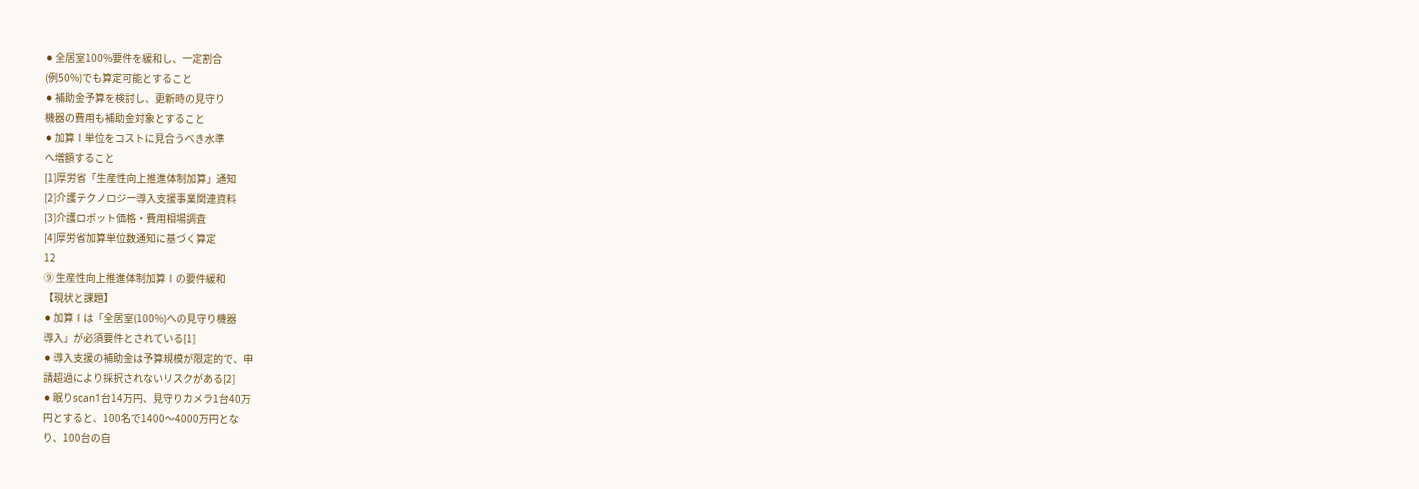⚫ 全居室100%要件を緩和し、一定割合
(例50%)でも算定可能とすること
⚫ 補助金予算を検討し、更新時の見守り
機器の費用も補助金対象とすること
⚫ 加算Ⅰ単位をコストに見合うべき水準
へ増額すること
[1]厚労省「生産性向上推進体制加算」通知
[2]介護テクノロジー導入支援事業関連資料
[3]介護ロボット価格・費用相場調査
[4]厚労省加算単位数通知に基づく算定
12
⑨ 生産性向上推進体制加算Ⅰの要件緩和
【現状と課題】
⚫ 加算Ⅰは「全居室(100%)への見守り機器
導入」が必須要件とされている[1]
⚫ 導入支援の補助金は予算規模が限定的で、申
請超過により採択されないリスクがある[2]
⚫ 眠りscan1台14万円、見守りカメラ1台40万
円とすると、100名で1400〜4000万円とな
り、100台の自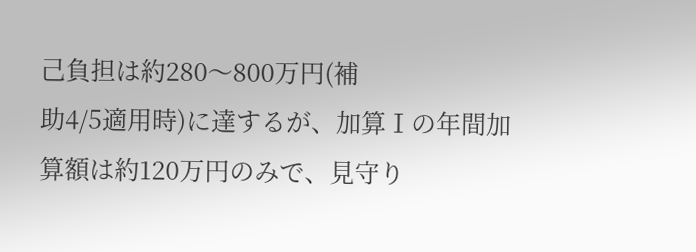己負担は約280〜800万円(補
助4/5適用時)に達するが、加算Ⅰの年間加
算額は約120万円のみで、見守り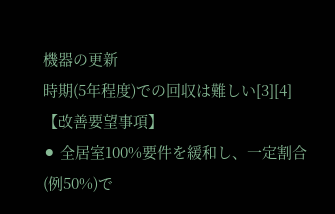機器の更新
時期(5年程度)での回収は難しい[3][4]
【改善要望事項】
⚫ 全居室100%要件を緩和し、一定割合
(例50%)で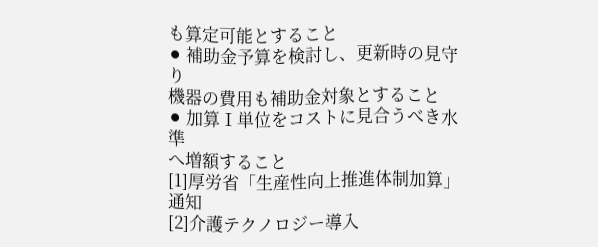も算定可能とすること
⚫ 補助金予算を検討し、更新時の見守り
機器の費用も補助金対象とすること
⚫ 加算Ⅰ単位をコストに見合うべき水準
へ増額すること
[1]厚労省「生産性向上推進体制加算」通知
[2]介護テクノロジー導入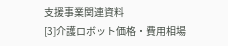支援事業関連資料
[3]介護ロボット価格・費用相場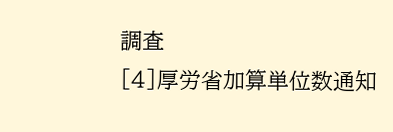調査
[4]厚労省加算単位数通知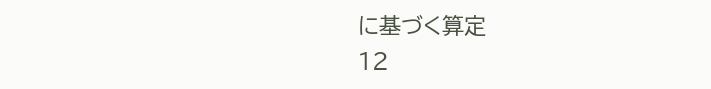に基づく算定
12